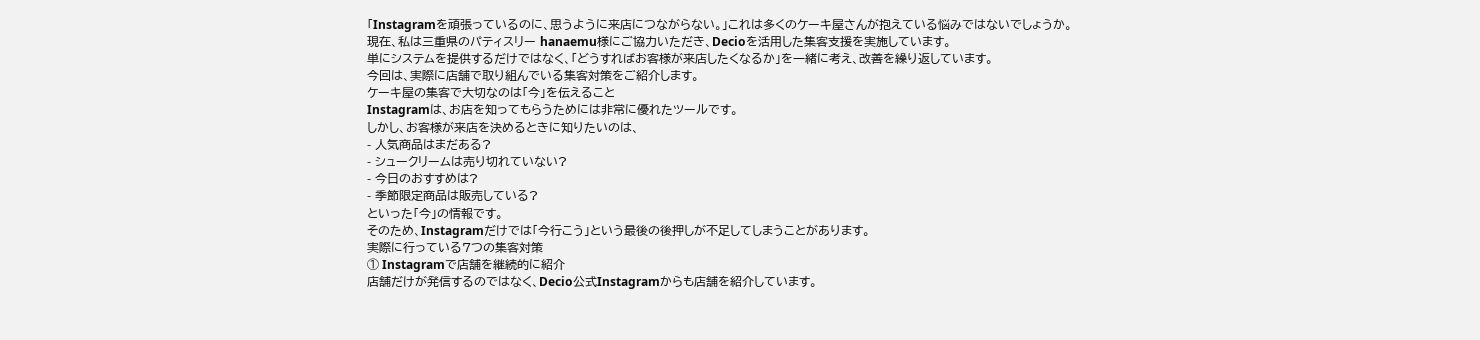「Instagramを頑張っているのに、思うように来店につながらない。」これは多くのケーキ屋さんが抱えている悩みではないでしょうか。
現在、私は三重県のパティスリー hanaemu様にご協力いただき、Decioを活用した集客支援を実施しています。
単にシステムを提供するだけではなく、「どうすればお客様が来店したくなるか」を一緒に考え、改善を繰り返しています。
今回は、実際に店舗で取り組んでいる集客対策をご紹介します。
ケーキ屋の集客で大切なのは「今」を伝えること
Instagramは、お店を知ってもらうためには非常に優れたツールです。
しかし、お客様が来店を決めるときに知りたいのは、
- 人気商品はまだある?
- シュークリームは売り切れていない?
- 今日のおすすめは?
- 季節限定商品は販売している?
といった「今」の情報です。
そのため、Instagramだけでは「今行こう」という最後の後押しが不足してしまうことがあります。
実際に行っている7つの集客対策
① Instagramで店舗を継続的に紹介
店舗だけが発信するのではなく、Decio公式Instagramからも店舗を紹介しています。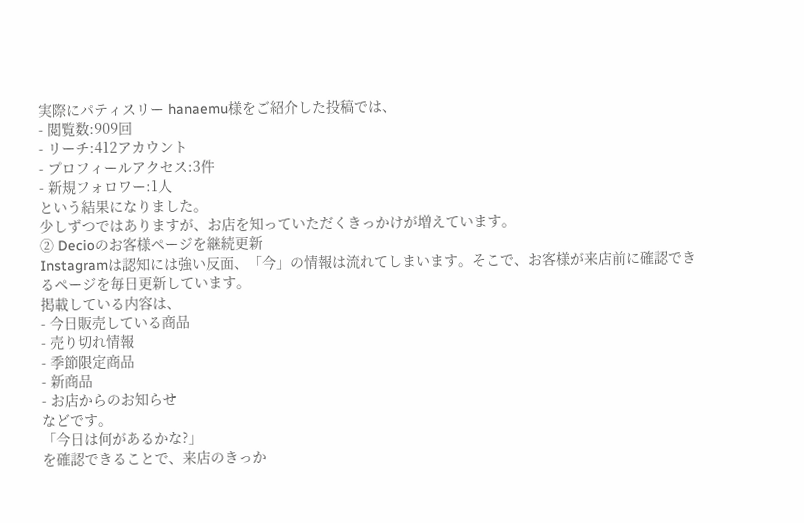実際にパティスリー hanaemu様をご紹介した投稿では、
- 閲覧数:909回
- リーチ:412アカウント
- プロフィールアクセス:3件
- 新規フォロワー:1人
という結果になりました。
少しずつではありますが、お店を知っていただくきっかけが増えています。
② Decioのお客様ページを継続更新
Instagramは認知には強い反面、「今」の情報は流れてしまいます。そこで、お客様が来店前に確認できるページを毎日更新しています。
掲載している内容は、
- 今日販売している商品
- 売り切れ情報
- 季節限定商品
- 新商品
- お店からのお知らせ
などです。
「今日は何があるかな?」
を確認できることで、来店のきっか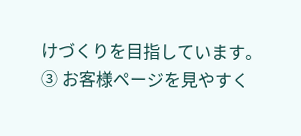けづくりを目指しています。
③ お客様ページを見やすく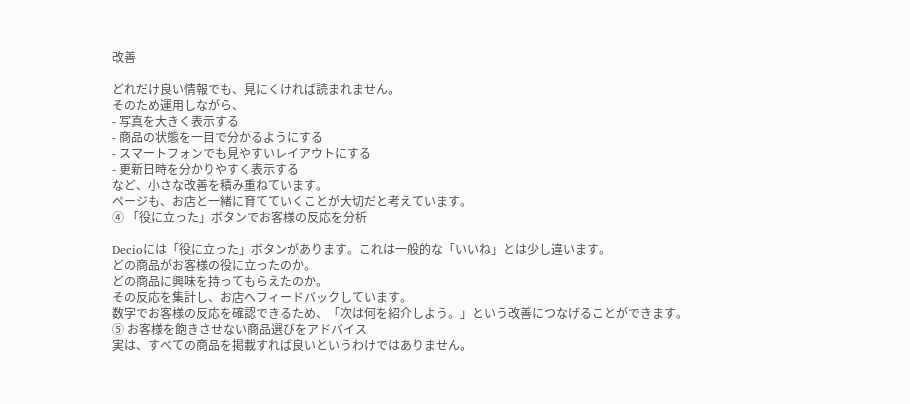改善

どれだけ良い情報でも、見にくければ読まれません。
そのため運用しながら、
- 写真を大きく表示する
- 商品の状態を一目で分かるようにする
- スマートフォンでも見やすいレイアウトにする
- 更新日時を分かりやすく表示する
など、小さな改善を積み重ねています。
ページも、お店と一緒に育てていくことが大切だと考えています。
④ 「役に立った」ボタンでお客様の反応を分析

Decioには「役に立った」ボタンがあります。これは一般的な「いいね」とは少し違います。
どの商品がお客様の役に立ったのか。
どの商品に興味を持ってもらえたのか。
その反応を集計し、お店へフィードバックしています。
数字でお客様の反応を確認できるため、「次は何を紹介しよう。」という改善につなげることができます。
⑤ お客様を飽きさせない商品選びをアドバイス
実は、すべての商品を掲載すれば良いというわけではありません。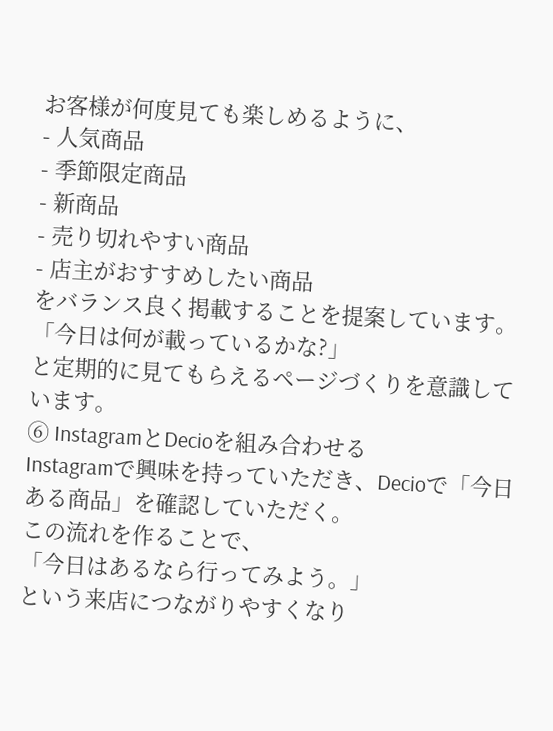お客様が何度見ても楽しめるように、
- 人気商品
- 季節限定商品
- 新商品
- 売り切れやすい商品
- 店主がおすすめしたい商品
をバランス良く掲載することを提案しています。
「今日は何が載っているかな?」
と定期的に見てもらえるページづくりを意識しています。
⑥ InstagramとDecioを組み合わせる
Instagramで興味を持っていただき、Decioで「今日ある商品」を確認していただく。
この流れを作ることで、
「今日はあるなら行ってみよう。」
という来店につながりやすくなり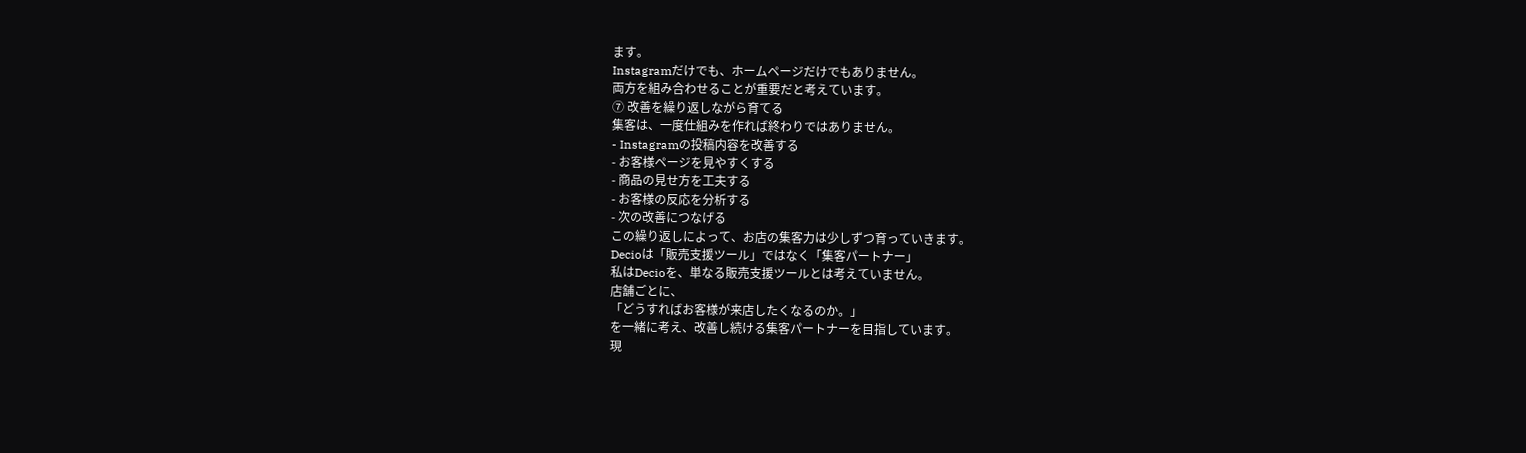ます。
Instagramだけでも、ホームページだけでもありません。
両方を組み合わせることが重要だと考えています。
⑦ 改善を繰り返しながら育てる
集客は、一度仕組みを作れば終わりではありません。
- Instagramの投稿内容を改善する
- お客様ページを見やすくする
- 商品の見せ方を工夫する
- お客様の反応を分析する
- 次の改善につなげる
この繰り返しによって、お店の集客力は少しずつ育っていきます。
Decioは「販売支援ツール」ではなく「集客パートナー」
私はDecioを、単なる販売支援ツールとは考えていません。
店舗ごとに、
「どうすればお客様が来店したくなるのか。」
を一緒に考え、改善し続ける集客パートナーを目指しています。
現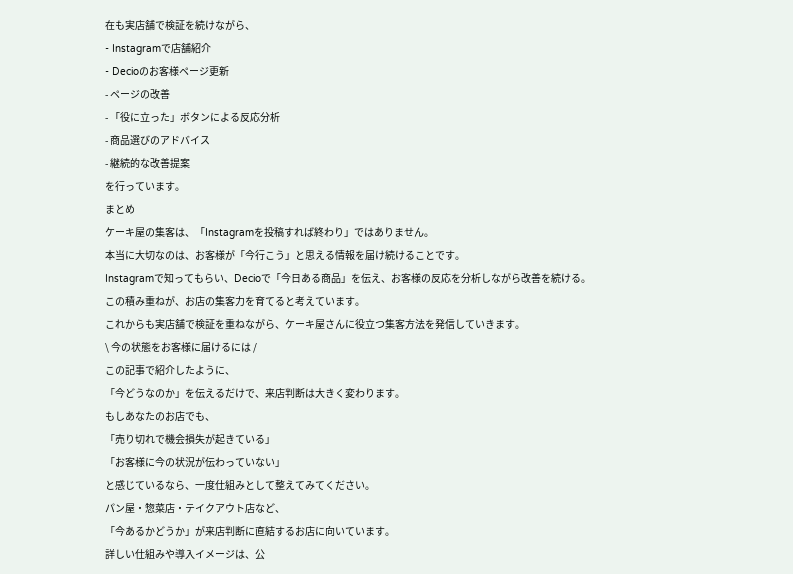在も実店舗で検証を続けながら、
- Instagramで店舗紹介
- Decioのお客様ページ更新
- ページの改善
- 「役に立った」ボタンによる反応分析
- 商品選びのアドバイス
- 継続的な改善提案
を行っています。
まとめ
ケーキ屋の集客は、「Instagramを投稿すれば終わり」ではありません。
本当に大切なのは、お客様が「今行こう」と思える情報を届け続けることです。
Instagramで知ってもらい、Decioで「今日ある商品」を伝え、お客様の反応を分析しながら改善を続ける。
この積み重ねが、お店の集客力を育てると考えています。
これからも実店舗で検証を重ねながら、ケーキ屋さんに役立つ集客方法を発信していきます。
\ 今の状態をお客様に届けるには /
この記事で紹介したように、
「今どうなのか」を伝えるだけで、来店判断は大きく変わります。
もしあなたのお店でも、
「売り切れで機会損失が起きている」
「お客様に今の状況が伝わっていない」
と感じているなら、一度仕組みとして整えてみてください。
パン屋・惣菜店・テイクアウト店など、
「今あるかどうか」が来店判断に直結するお店に向いています。
詳しい仕組みや導入イメージは、公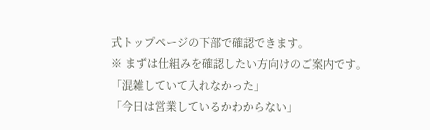式トップページの下部で確認できます。
※ まずは仕組みを確認したい方向けのご案内です。
「混雑していて入れなかった」
「今日は営業しているかわからない」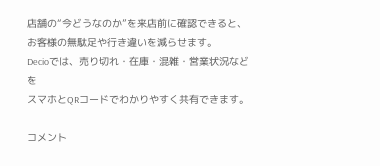店舗の“今どうなのか”を来店前に確認できると、
お客様の無駄足や行き違いを減らせます。
Decioでは、売り切れ・在庫・混雑・営業状況などを
スマホとQRコードでわかりやすく共有できます。

コメント